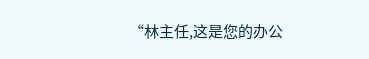“林主任,这是您的办公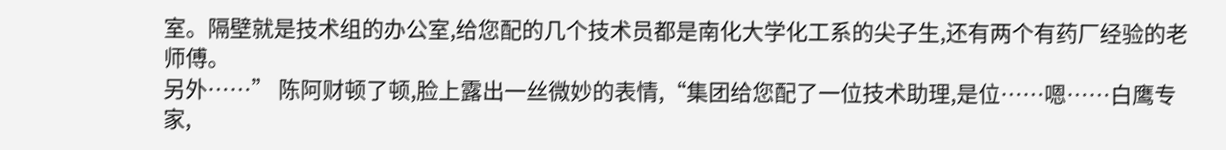室。隔壁就是技术组的办公室,给您配的几个技术员都是南化大学化工系的尖子生,还有两个有药厂经验的老师傅。
另外……” 陈阿财顿了顿,脸上露出一丝微妙的表情,“集团给您配了一位技术助理,是位……嗯……白鹰专家,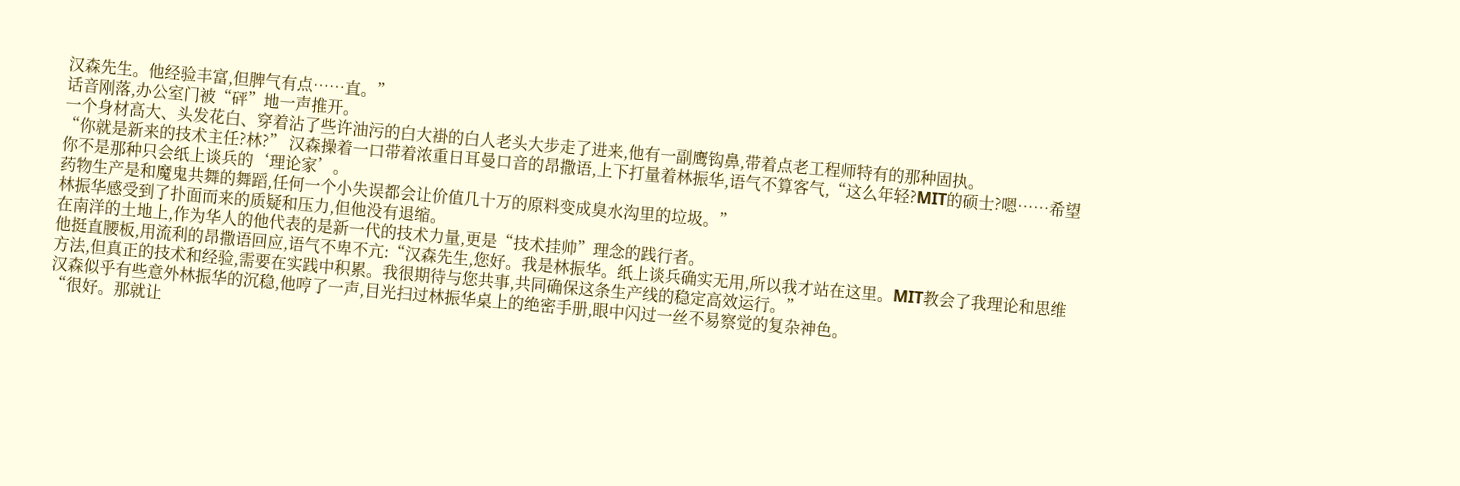汉森先生。他经验丰富,但脾气有点……直。”
话音刚落,办公室门被“砰”地一声推开。
一个身材高大、头发花白、穿着沾了些许油污的白大褂的白人老头大步走了进来,他有一副鹰钩鼻,带着点老工程师特有的那种固执。
“你就是新来的技术主任?林?” 汉森操着一口带着浓重日耳曼口音的昂撒语,上下打量着林振华,语气不算客气,“这么年轻?MIT的硕士?嗯……希望你不是那种只会纸上谈兵的‘理论家’。
药物生产是和魔鬼共舞的舞蹈,任何一个小失误都会让价值几十万的原料变成臭水沟里的垃圾。”
林振华感受到了扑面而来的质疑和压力,但他没有退缩。
在南洋的土地上,作为华人的他代表的是新一代的技术力量,更是“技术挂帅”理念的践行者。
他挺直腰板,用流利的昂撒语回应,语气不卑不亢:“汉森先生,您好。我是林振华。纸上谈兵确实无用,所以我才站在这里。MIT教会了我理论和思维方法,但真正的技术和经验,需要在实践中积累。我很期待与您共事,共同确保这条生产线的稳定高效运行。”
汉森似乎有些意外林振华的沉稳,他哼了一声,目光扫过林振华桌上的绝密手册,眼中闪过一丝不易察觉的复杂神色。
“很好。那就让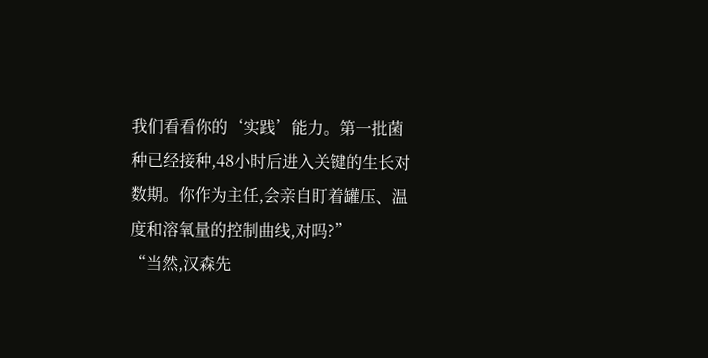我们看看你的‘实践’能力。第一批菌种已经接种,48小时后进入关键的生长对数期。你作为主任,会亲自盯着罐压、温度和溶氧量的控制曲线,对吗?”
“当然,汉森先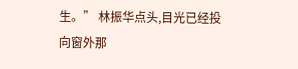生。” 林振华点头,目光已经投向窗外那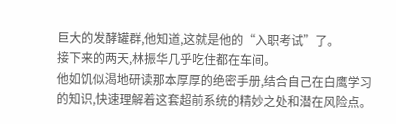巨大的发酵罐群,他知道,这就是他的“入职考试”了。
接下来的两天,林振华几乎吃住都在车间。
他如饥似渴地研读那本厚厚的绝密手册,结合自己在白鹰学习的知识,快速理解着这套超前系统的精妙之处和潜在风险点。